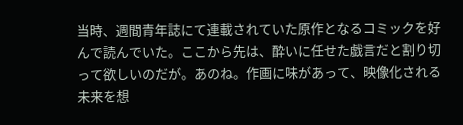当時、週間青年誌にて連載されていた原作となるコミックを好んで読んでいた。ここから先は、酔いに任せた戯言だと割り切って欲しいのだが。あのね。作画に味があって、映像化される未来を想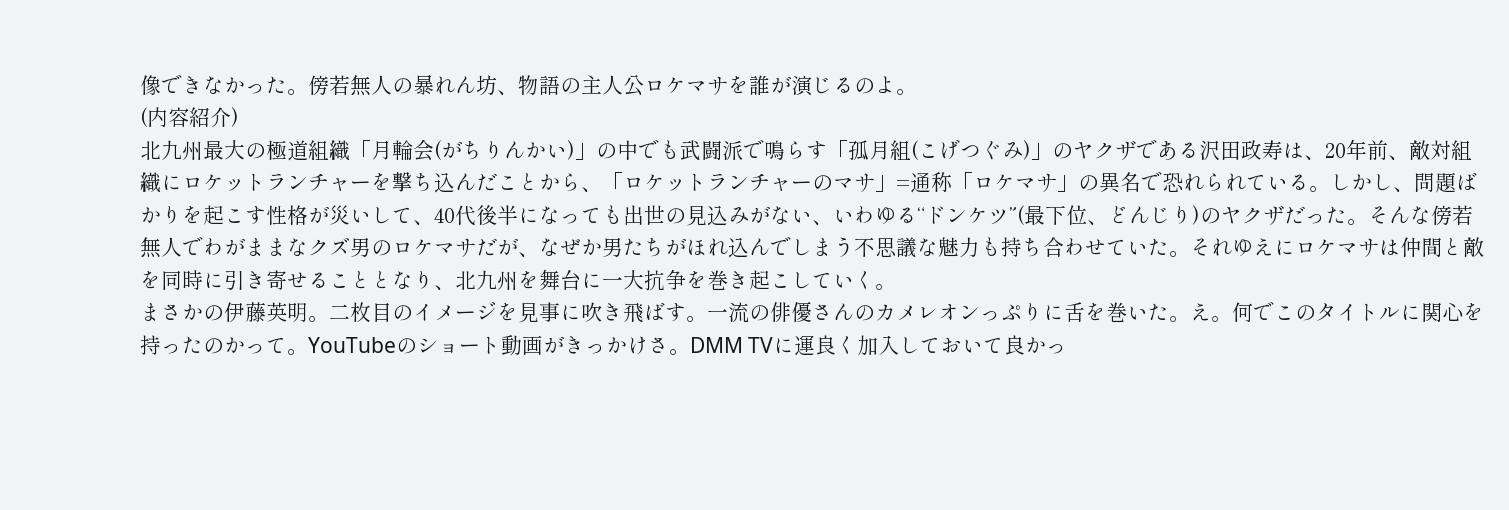像できなかった。傍若無人の暴れん坊、物語の主人公ロケマサを誰が演じるのよ。
(内容紹介)
北九州最大の極道組織「月輪会(がちりんかい)」の中でも武闘派で鳴らす「孤月組(こげつぐみ)」のヤクザである沢田政寿は、20年前、敵対組織にロケットランチャーを撃ち込んだことから、「ロケットランチャーのマサ」=通称「ロケマサ」の異名で恐れられている。しかし、問題ばかりを起こす性格が災いして、40代後半になっても出世の見込みがない、いわゆる“ドンケツ”(最下位、どんじり)のヤクザだった。そんな傍若無人でわがままなクズ男のロケマサだが、なぜか男たちがほれ込んでしまう不思議な魅力も持ち合わせていた。それゆえにロケマサは仲間と敵を同時に引き寄せることとなり、北九州を舞台に一大抗争を巻き起こしていく。
まさかの伊藤英明。二枚目のイメージを見事に吹き飛ばす。一流の俳優さんのカメレオンっぷりに舌を巻いた。え。何でこのタイトルに関心を持ったのかって。YouTubeのショート動画がきっかけさ。DMM TVに運良く加入しておいて良かっ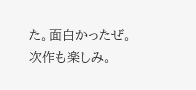た。面白かったぜ。次作も楽しみ。